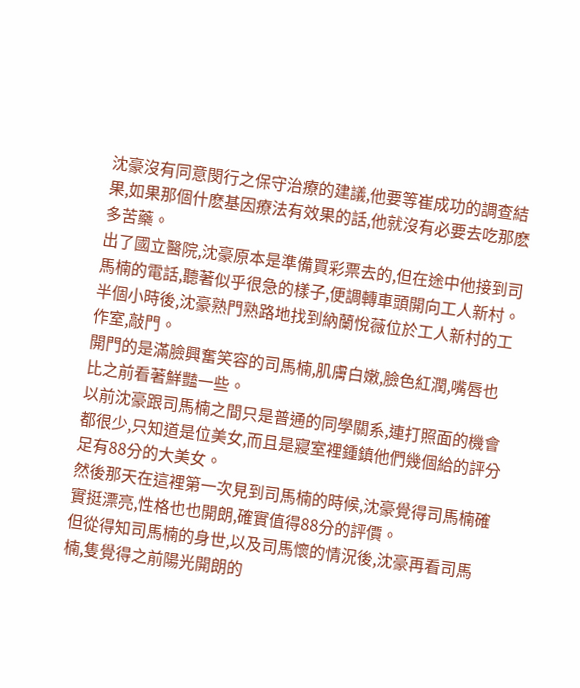沈豪沒有同意閔行之保守治療的建議,他要等崔成功的調查結果,如果那個什麽基因療法有效果的話,他就沒有必要去吃那麽多苦藥。
出了國立醫院,沈豪原本是準備買彩票去的,但在途中他接到司馬楠的電話,聽著似乎很急的樣子,便調轉車頭開向工人新村。
半個小時後,沈豪熟門熟路地找到納蘭悅薇位於工人新村的工作室,敲門。
開門的是滿臉興奮笑容的司馬楠,肌膚白嫩,臉色紅潤,嘴唇也比之前看著鮮豔一些。
以前沈豪跟司馬楠之間只是普通的同學關系,連打照面的機會都很少,只知道是位美女,而且是寢室裡鍾鎮他們幾個給的評分足有88分的大美女。
然後那天在這裡第一次見到司馬楠的時候,沈豪覺得司馬楠確實挺漂亮,性格也也開朗,確實值得88分的評價。
但從得知司馬楠的身世,以及司馬懷的情況後,沈豪再看司馬楠,隻覺得之前陽光開朗的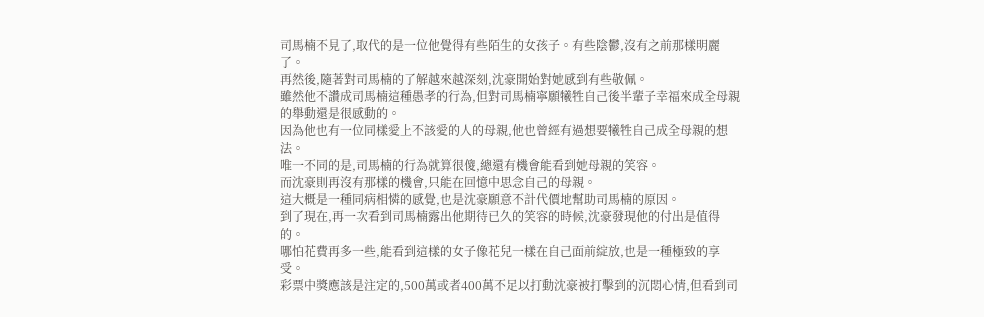司馬楠不見了,取代的是一位他覺得有些陌生的女孩子。有些陰鬱,沒有之前那樣明麗了。
再然後,隨著對司馬楠的了解越來越深刻,沈豪開始對她感到有些敬佩。
雖然他不讚成司馬楠這種愚孝的行為,但對司馬楠寧願犧牲自己後半輩子幸福來成全母親的舉動還是很感動的。
因為他也有一位同樣愛上不該愛的人的母親,他也曾經有過想要犧牲自己成全母親的想法。
唯一不同的是,司馬楠的行為就算很傻,總還有機會能看到她母親的笑容。
而沈豪則再沒有那樣的機會,只能在回憶中思念自己的母親。
這大概是一種同病相憐的感覺,也是沈豪願意不計代價地幫助司馬楠的原因。
到了現在,再一次看到司馬楠露出他期待已久的笑容的時候,沈豪發現他的付出是值得的。
哪怕花費再多一些,能看到這樣的女子像花兒一樣在自己面前綻放,也是一種極致的享受。
彩票中獎應該是注定的,500萬或者400萬不足以打動沈豪被打擊到的沉悶心情,但看到司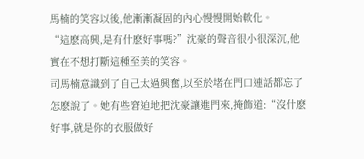馬楠的笑容以後,他漸漸凝固的內心慢慢開始軟化。
“這麽高興,是有什麽好事嗎?”沈豪的聲音很小很深沉,他實在不想打斷這種至美的笑容。
司馬楠意識到了自己太過興奮,以至於堵在門口連話都忘了怎麽說了。她有些窘迫地把沈豪讓進門來,掩飾道:“沒什麽好事,就是你的衣服做好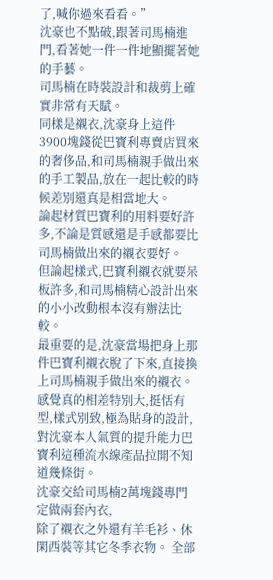了,喊你過來看看。”
沈豪也不點破,跟著司馬楠進門,看著她一件一件地顯擺著她的手藝。
司馬楠在時裝設計和裁剪上確實非常有天賦。
同樣是襯衣,沈豪身上這件3900塊錢從巴寶利專賣店買來的奢侈品,和司馬楠親手做出來的手工製品,放在一起比較的時候差別還真是相當地大。
論起材質巴寶利的用料要好許多,不論是質感還是手感都要比司馬楠做出來的襯衣要好。
但論起樣式,巴寶利襯衣就要呆板許多,和司馬楠精心設計出來的小小改動根本沒有辦法比較。
最重要的是,沈豪當場把身上那件巴寶利襯衣脫了下來,直接換上司馬楠親手做出來的襯衣。
感覺真的相差特別大,挺恬有型,樣式別致,極為貼身的設計,對沈豪本人氣質的提升能力巴寶利這種流水線產品拉開不知道幾條街。
沈豪交給司馬楠2萬塊錢專門定做兩套內衣,
除了襯衣之外還有羊毛衫、休閑西裝等其它冬季衣物。 全部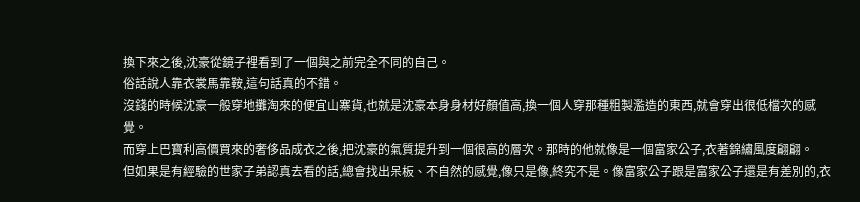換下來之後,沈豪從鏡子裡看到了一個與之前完全不同的自己。
俗話說人靠衣裳馬靠鞍,這句話真的不錯。
沒錢的時候沈豪一般穿地攤淘來的便宜山寨貨,也就是沈豪本身身材好顏值高,換一個人穿那種粗製濫造的東西,就會穿出很低檔次的感覺。
而穿上巴寶利高價買來的奢侈品成衣之後,把沈豪的氣質提升到一個很高的層次。那時的他就像是一個富家公子,衣著錦繡風度翩翩。
但如果是有經驗的世家子弟認真去看的話,總會找出呆板、不自然的感覺,像只是像,終究不是。像富家公子跟是富家公子還是有差別的,衣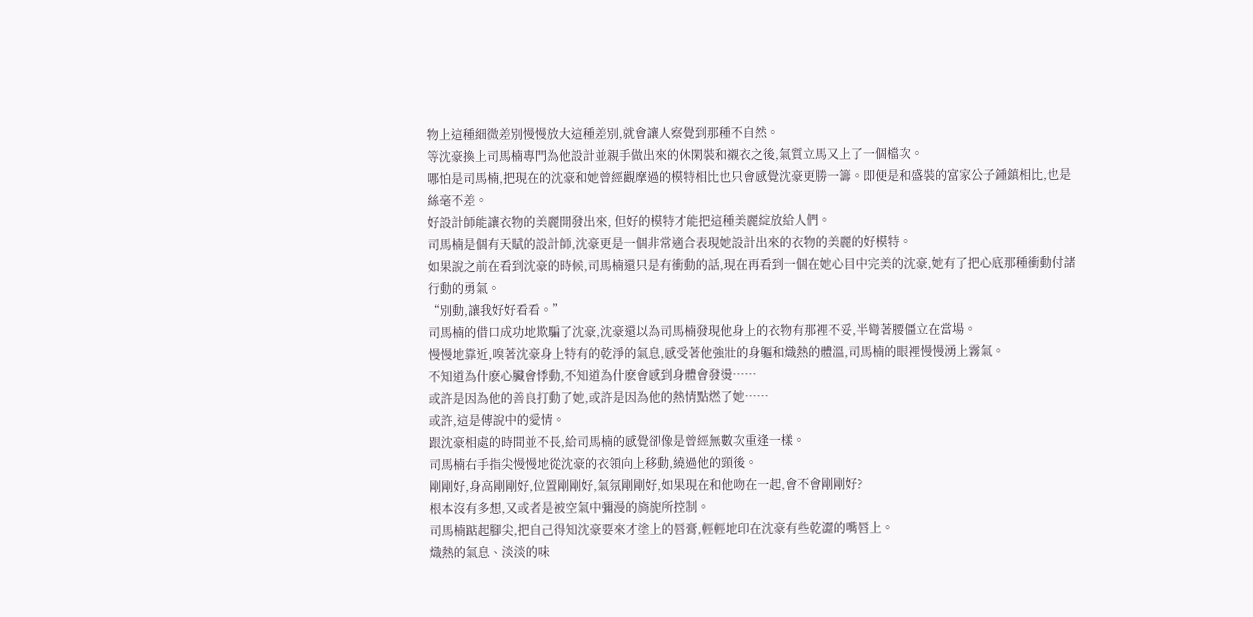物上這種細微差別慢慢放大這種差別,就會讓人察覺到那種不自然。
等沈豪換上司馬楠專門為他設計並親手做出來的休閑裝和襯衣之後,氣質立馬又上了一個檔次。
哪怕是司馬楠,把現在的沈豪和她曾經觀摩過的模特相比也只會感覺沈豪更勝一籌。即便是和盛裝的富家公子鍾鎮相比,也是絲毫不差。
好設計師能讓衣物的美麗開發出來, 但好的模特才能把這種美麗綻放給人們。
司馬楠是個有天賦的設計師,沈豪更是一個非常適合表現她設計出來的衣物的美麗的好模特。
如果說之前在看到沈豪的時候,司馬楠還只是有衝動的話,現在再看到一個在她心目中完美的沈豪,她有了把心底那種衝動付諸行動的勇氣。
“別動,讓我好好看看。”
司馬楠的借口成功地欺騙了沈豪,沈豪還以為司馬楠發現他身上的衣物有那裡不妥,半彎著腰僵立在當場。
慢慢地靠近,嗅著沈豪身上特有的乾淨的氣息,感受著他強壯的身軀和熾熱的體溫,司馬楠的眼裡慢慢湧上霧氣。
不知道為什麽心臟會悸動,不知道為什麽會感到身體會發燙……
或許是因為他的善良打動了她,或許是因為他的熱情點燃了她……
或許,這是傳說中的愛情。
跟沈豪相處的時間並不長,給司馬楠的感覺卻像是曾經無數次重逢一樣。
司馬楠右手指尖慢慢地從沈豪的衣領向上移動,繞過他的頸後。
剛剛好,身高剛剛好,位置剛剛好,氣氛剛剛好,如果現在和他吻在一起,會不會剛剛好?
根本沒有多想,又或者是被空氣中彌漫的旖旎所控制。
司馬楠踮起腳尖,把自己得知沈豪要來才塗上的唇膏,輕輕地印在沈豪有些乾澀的嘴唇上。
熾熱的氣息、淡淡的味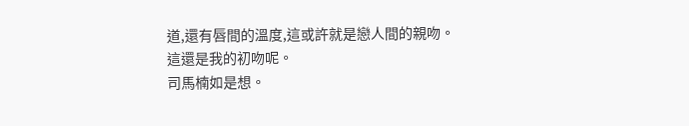道,還有唇間的溫度,這或許就是戀人間的親吻。
這還是我的初吻呢。
司馬楠如是想。